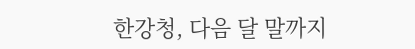한강청, 다음 달 말까지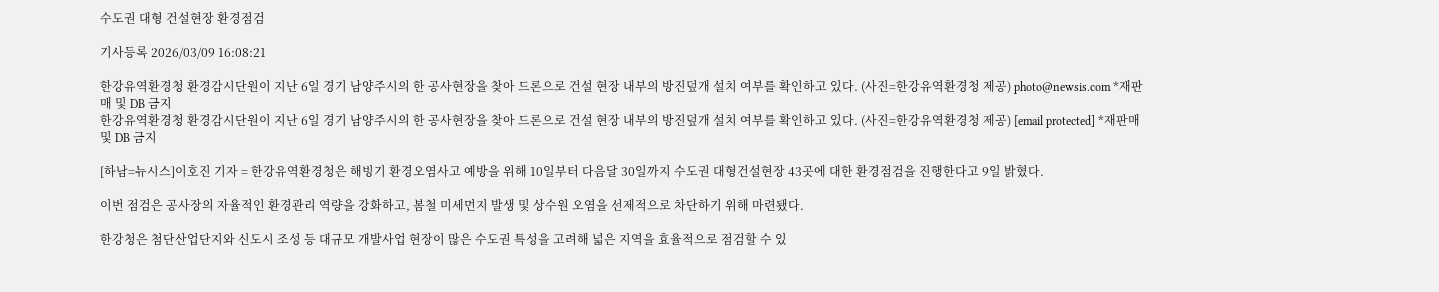수도권 대형 건설현장 환경점검

기사등록 2026/03/09 16:08:21

한강유역환경청 환경감시단원이 지난 6일 경기 남양주시의 한 공사현장을 찾아 드론으로 건설 현장 내부의 방진덮개 설치 여부를 확인하고 있다. (사진=한강유역환경청 제공) photo@newsis.com *재판매 및 DB 금지
한강유역환경청 환경감시단원이 지난 6일 경기 남양주시의 한 공사현장을 찾아 드론으로 건설 현장 내부의 방진덮개 설치 여부를 확인하고 있다. (사진=한강유역환경청 제공) [email protected] *재판매 및 DB 금지

[하남=뉴시스]이호진 기자 = 한강유역환경청은 해빙기 환경오염사고 예방을 위해 10일부터 다음달 30일까지 수도권 대형건설현장 43곳에 대한 환경점검을 진행한다고 9일 밝혔다.

이번 점검은 공사장의 자율적인 환경관리 역량을 강화하고, 봄철 미세먼지 발생 및 상수원 오염을 선제적으로 차단하기 위해 마련됐다.

한강청은 첨단산업단지와 신도시 조성 등 대규모 개발사업 현장이 많은 수도권 특성을 고려해 넓은 지역을 효율적으로 점검할 수 있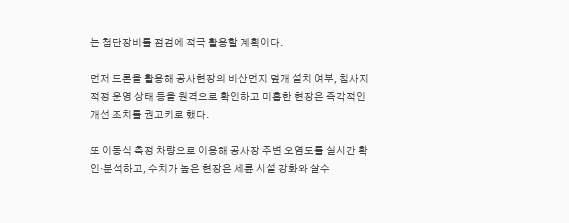는 첨단장비를 점검에 적극 활용할 계획이다.

먼저 드론을 활용해 공사현장의 비산먼지 덮개 설치 여부, 침사지 적정 운영 상태 등을 원격으로 확인하고 미흡한 현장은 즉각적인 개선 조치를 권고키로 했다.

또 이동식 측정 차량으로 이용해 공사장 주변 오염도를 실시간 확인·분석하고, 수치가 높은 현장은 세륜 시설 강화와 살수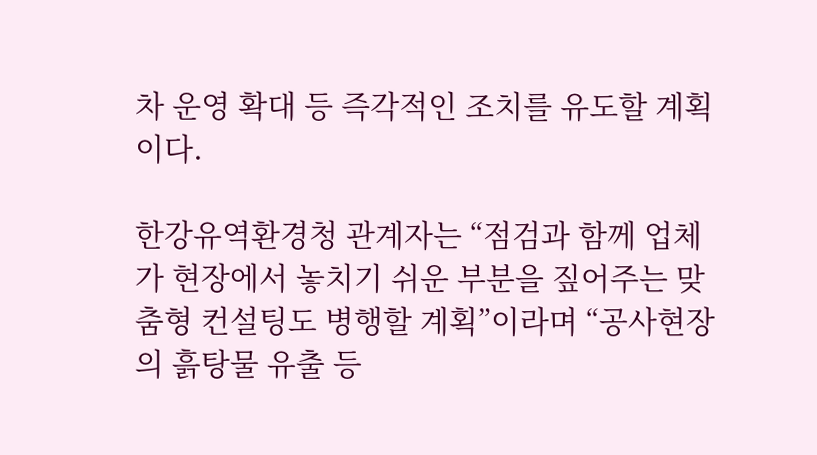차 운영 확대 등 즉각적인 조치를 유도할 계획이다.

한강유역환경청 관계자는 “점검과 함께 업체가 현장에서 놓치기 쉬운 부분을 짚어주는 맞춤형 컨설팅도 병행할 계획”이라며 “공사현장의 흙탕물 유출 등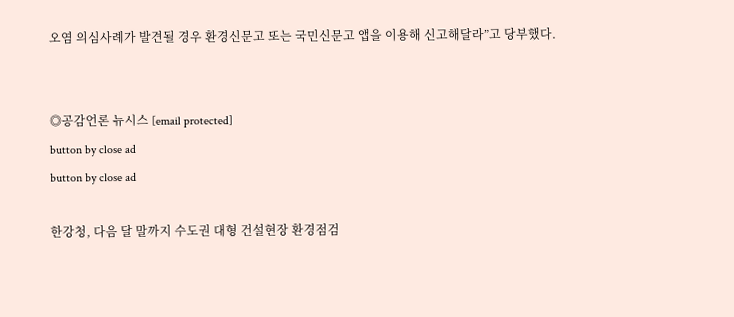오염 의심사례가 발견될 경우 환경신문고 또는 국민신문고 앱을 이용해 신고해달라”고 당부했다.


◎공감언론 뉴시스 [email protected]
button by close ad
button by close ad

한강청, 다음 달 말까지 수도권 대형 건설현장 환경점검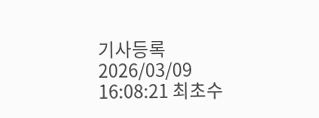기사등록 2026/03/09 16:08:21 최초수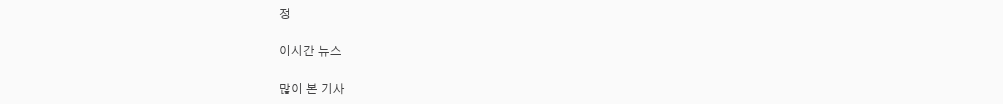정

이시간 뉴스

많이 본 기사